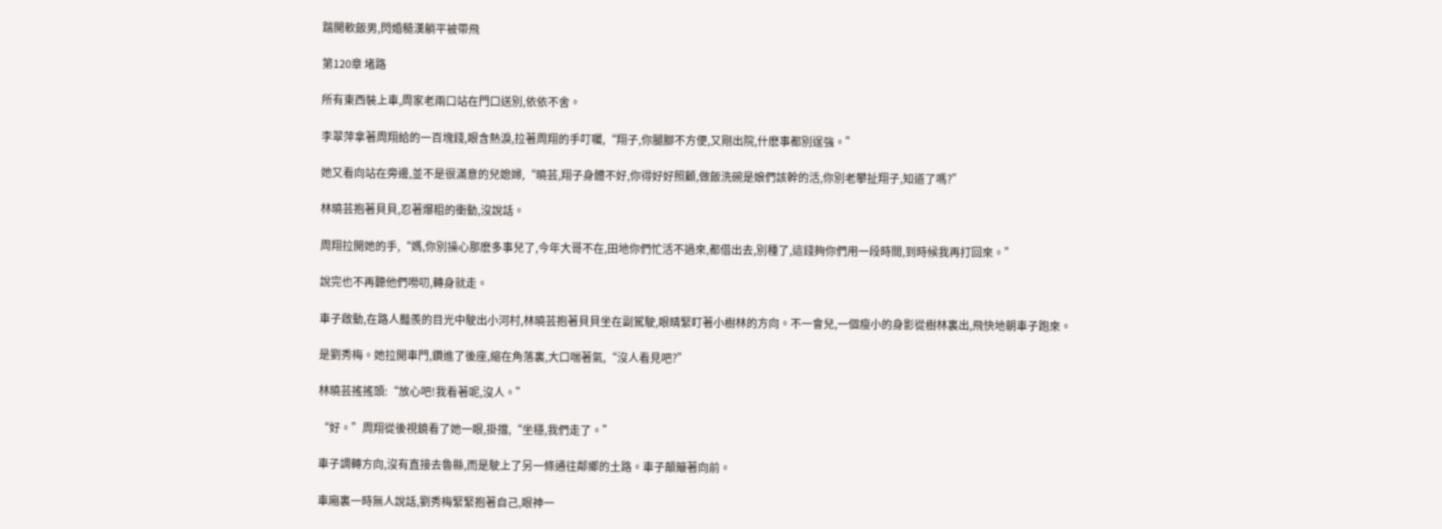踹開軟飯男,閃婚糙漢躺平被帶飛

第120章 堵路

所有東西裝上車,周家老兩口站在門口送別,依依不舍。

李翠萍拿著周翔給的一百塊錢,眼含熱淚,拉著周翔的手叮囑,“翔子,你腿腳不方便,又剛出院,什麽事都別逞強。”

她又看向站在旁邊,並不是很滿意的兒媳婦,“曉芸,翔子身體不好,你得好好照顧,做飯洗碗是娘們該幹的活,你別老攀扯翔子,知道了嗎?”

林曉芸抱著貝貝,忍著爆粗的衝動,沒說話。

周翔拉開她的手,“媽,你別操心那麽多事兒了,今年大哥不在,田地你們忙活不過來,都借出去,別種了,這錢夠你們用一段時間,到時候我再打回來。”

說完也不再聽他們嘮叨,轉身就走。

車子啟動,在路人豔羨的目光中駛出小河村,林曉芸抱著貝貝坐在副駕駛,眼睛緊盯著小樹林的方向。不一會兒,一個瘦小的身影從樹林裏出,飛快地朝車子跑來。

是劉秀梅。她拉開車門,鑽進了後座,縮在角落裏,大口喘著氣,“沒人看見吧?”

林曉芸搖搖頭:“放心吧!我看著呢,沒人。”

“好。”周翔從後視鏡看了她一眼,掛擋,“坐穩,我們走了。”

車子調轉方向,沒有直接去魯縣,而是駛上了另一條通往鄰鄉的土路。車子顛簸著向前。

車廂裏一時無人說話,劉秀梅緊緊抱著自己,眼神一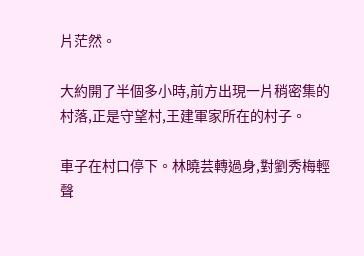片茫然。

大約開了半個多小時,前方出現一片稍密集的村落,正是守望村,王建軍家所在的村子。

車子在村口停下。林曉芸轉過身,對劉秀梅輕聲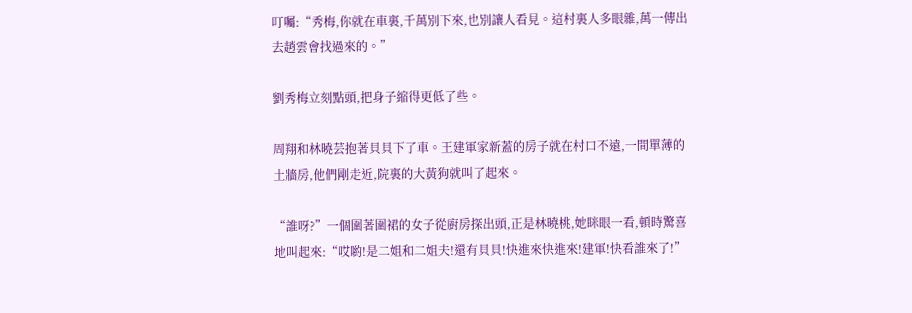叮囑:“秀梅,你就在車裏,千萬別下來,也別讓人看見。這村裏人多眼雜,萬一傳出去趙雲會找過來的。”

劉秀梅立刻點頭,把身子縮得更低了些。

周翔和林曉芸抱著貝貝下了車。王建軍家新蓋的房子就在村口不遠,一間單薄的土牆房,他們剛走近,院裏的大黃狗就叫了起來。

“誰呀?”一個圍著圍裙的女子從廚房探出頭,正是林曉桃,她眯眼一看,頓時驚喜地叫起來:“哎喲!是二姐和二姐夫!還有貝貝!快進來快進來!建軍!快看誰來了!”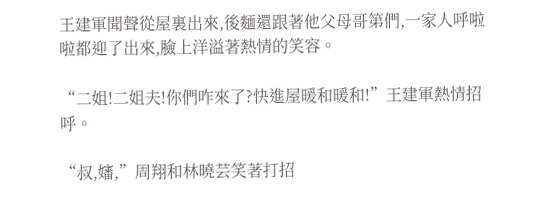王建軍聞聲從屋裏出來,後麵還跟著他父母哥第們,一家人呼啦啦都迎了出來,臉上洋溢著熱情的笑容。

“二姐!二姐夫!你們咋來了?快進屋暖和暖和!”王建軍熱情招呼。

“叔,嬸,”周翔和林曉芸笑著打招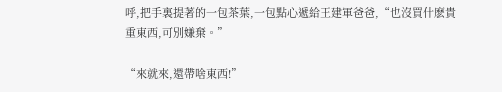呼,把手裏提著的一包茶葉,一包點心遞給王建軍爸爸,“也沒買什麽貴重東西,可別嫌棄。”

“來就來,還帶啥東西!”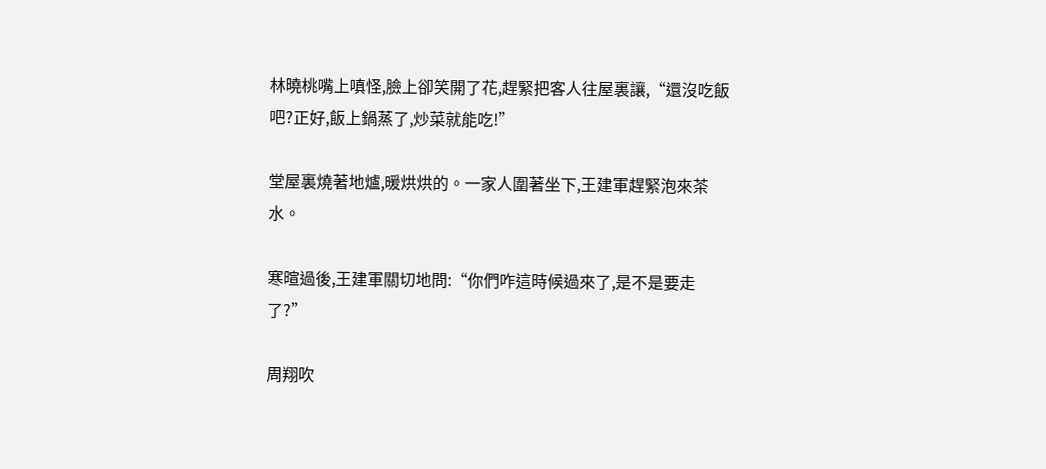林曉桃嘴上嗔怪,臉上卻笑開了花,趕緊把客人往屋裏讓,“還沒吃飯吧?正好,飯上鍋蒸了,炒菜就能吃!”

堂屋裏燒著地爐,暖烘烘的。一家人圍著坐下,王建軍趕緊泡來茶水。

寒暄過後,王建軍關切地問:“你們咋這時候過來了,是不是要走了?”

周翔吹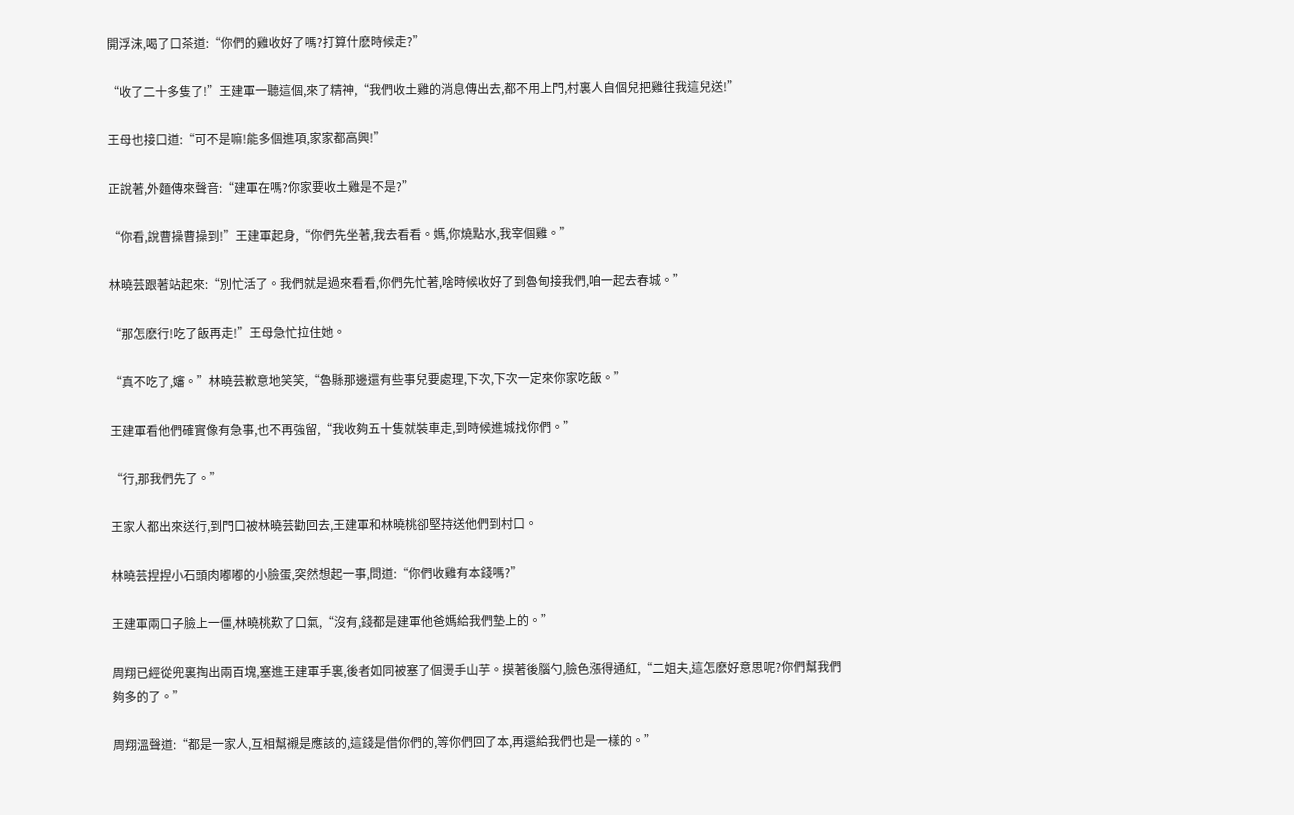開浮沫,喝了口茶道:“你們的雞收好了嗎?打算什麽時候走?”

“收了二十多隻了!”王建軍一聽這個,來了精神,“我們收土雞的消息傳出去,都不用上門,村裏人自個兒把雞往我這兒送!”

王母也接口道:“可不是嘛!能多個進項,家家都高興!”

正說著,外麵傳來聲音:“建軍在嗎?你家要收土雞是不是?”

“你看,說曹操曹操到!”王建軍起身,“你們先坐著,我去看看。媽,你燒點水,我宰個雞。”

林曉芸跟著站起來:“別忙活了。我們就是過來看看,你們先忙著,啥時候收好了到魯甸接我們,咱一起去春城。”

“那怎麽行!吃了飯再走!”王母急忙拉住她。

“真不吃了,嬸。”林曉芸歉意地笑笑,“魯縣那邊還有些事兒要處理,下次,下次一定來你家吃飯。”

王建軍看他們確實像有急事,也不再強留,“我收夠五十隻就裝車走,到時候進城找你們。”

“行,那我們先了。”

王家人都出來送行,到門口被林曉芸勸回去,王建軍和林曉桃卻堅持送他們到村口。

林曉芸捏捏小石頭肉嘟嘟的小臉蛋,突然想起一事,問道:“你們收雞有本錢嗎?”

王建軍兩口子臉上一僵,林曉桃歎了口氣,“沒有,錢都是建軍他爸媽給我們墊上的。”

周翔已經從兜裏掏出兩百塊,塞進王建軍手裏,後者如同被塞了個燙手山芋。摸著後腦勺,臉色漲得通紅,“二姐夫,這怎麽好意思呢?你們幫我們夠多的了。”

周翔溫聲道:“都是一家人,互相幫襯是應該的,這錢是借你們的,等你們回了本,再還給我們也是一樣的。”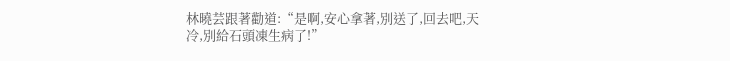林曉芸跟著勸道:“是啊,安心拿著,別送了,回去吧,天冷,別給石頭凍生病了!”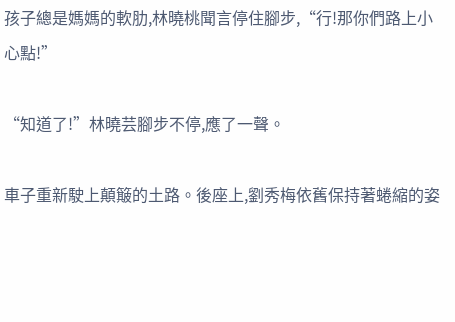孩子總是媽媽的軟肋,林曉桃聞言停住腳步,“行!那你們路上小心點!”

“知道了!”林曉芸腳步不停,應了一聲。

車子重新駛上顛簸的土路。後座上,劉秀梅依舊保持著蜷縮的姿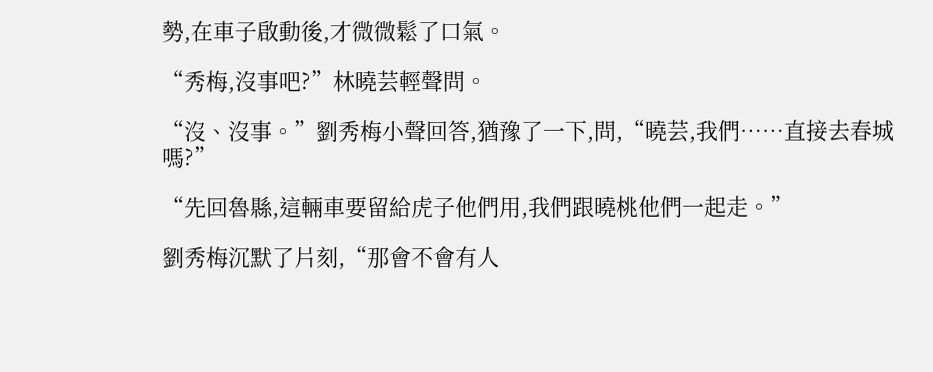勢,在車子啟動後,才微微鬆了口氣。

“秀梅,沒事吧?”林曉芸輕聲問。

“沒、沒事。”劉秀梅小聲回答,猶豫了一下,問,“曉芸,我們……直接去春城嗎?”

“先回魯縣,這輛車要留給虎子他們用,我們跟曉桃他們一起走。”

劉秀梅沉默了片刻,“那會不會有人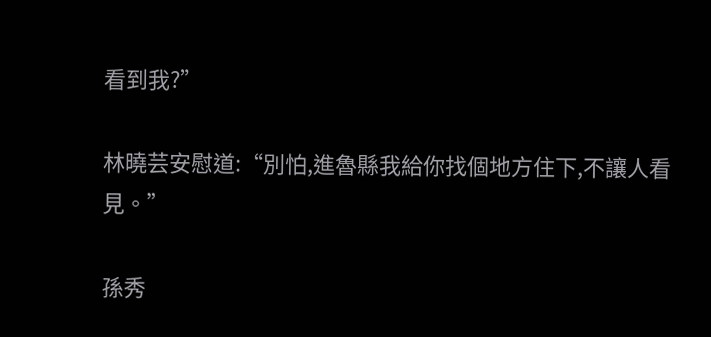看到我?”

林曉芸安慰道:“別怕,進魯縣我給你找個地方住下,不讓人看見。”

孫秀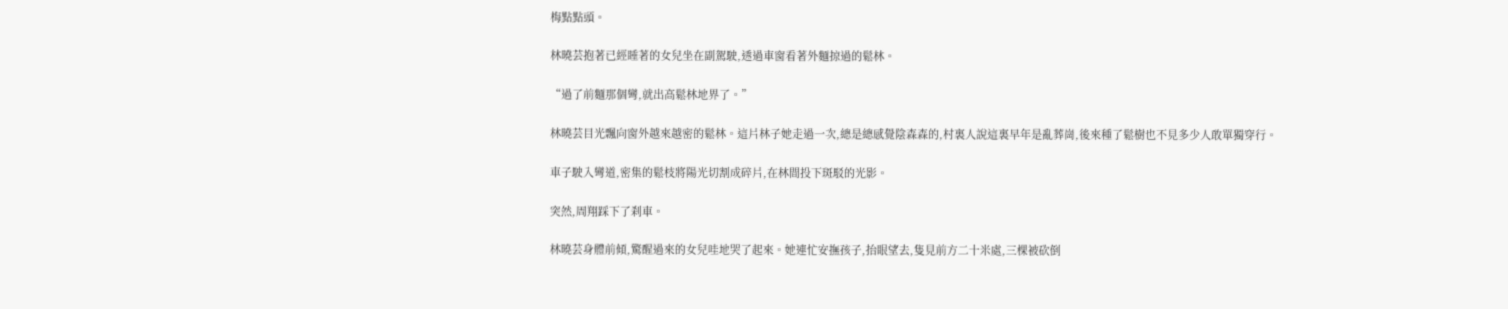梅點點頭。

林曉芸抱著已經睡著的女兒坐在副駕駛,透過車窗看著外麵掠過的鬆林。

“過了前麵那個彎,就出高鬆林地界了。”

林曉芸目光飄向窗外越來越密的鬆林。這片林子她走過一次,總是總感覺陰森森的,村裏人說這裏早年是亂葬崗,後來種了鬆樹也不見多少人敢單獨穿行。

車子駛入彎道,密集的鬆枝將陽光切割成碎片,在林間投下斑駁的光影。

突然,周翔踩下了刹車。

林曉芸身體前傾,驚醒過來的女兒哇地哭了起來。她連忙安撫孩子,抬眼望去,隻見前方二十米處,三棵被砍倒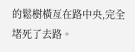的鬆樹橫亙在路中央,完全堵死了去路。